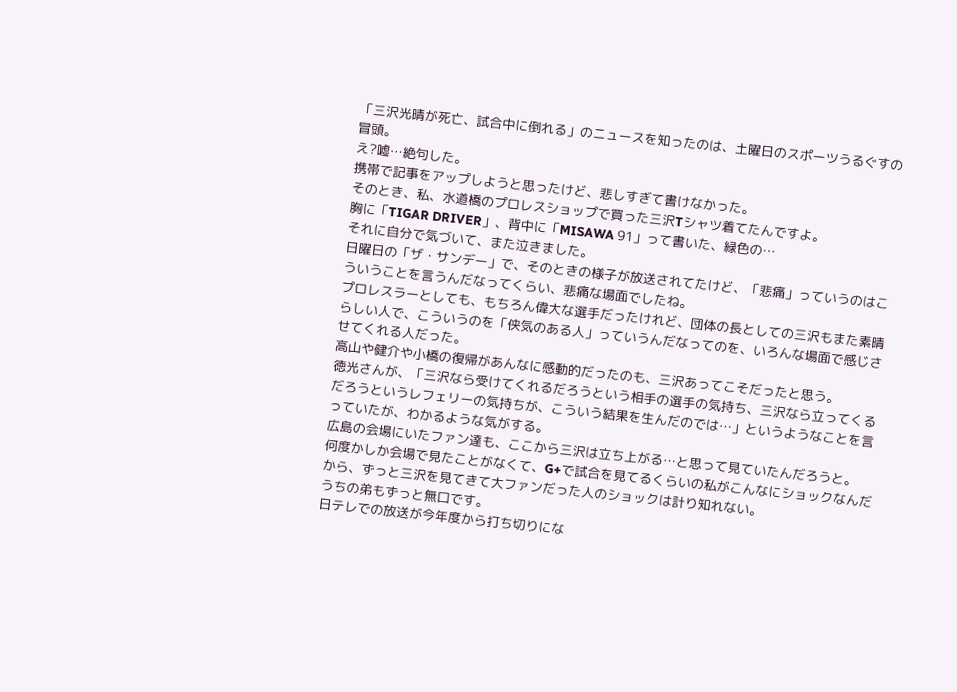「三沢光晴が死亡、試合中に倒れる」のニュースを知ったのは、土曜日のスポーツうるぐすの冒頭。
え?嘘…絶句した。
携帯で記事をアップしようと思ったけど、悲しすぎて書けなかった。
そのとき、私、水道橋のプロレスショップで買った三沢Tシャツ着てたんですよ。
胸に「TIGAR DRIVER」、背中に「MISAWA 91」って書いた、緑色の…
それに自分で気づいて、また泣きました。
日曜日の「ザ・サンデー」で、そのときの様子が放送されてたけど、「悲痛」っていうのはこういうことを言うんだなってくらい、悲痛な場面でしたね。
プロレスラーとしても、もちろん偉大な選手だったけれど、団体の長としての三沢もまた素晴らしい人で、こういうのを「侠気のある人」っていうんだなってのを、いろんな場面で感じさせてくれる人だった。
高山や健介や小橋の復帰があんなに感動的だったのも、三沢あってこそだったと思う。
徳光さんが、「三沢なら受けてくれるだろうという相手の選手の気持ち、三沢なら立ってくるだろうというレフェリーの気持ちが、こういう結果を生んだのでは…」というようなことを言っていたが、わかるような気がする。
広島の会場にいたファン達も、ここから三沢は立ち上がる…と思って見ていたんだろうと。
何度かしか会場で見たことがなくて、G+で試合を見てるくらいの私がこんなにショックなんだから、ずっと三沢を見てきて大ファンだった人のショックは計り知れない。
うちの弟もずっと無口です。
日テレでの放送が今年度から打ち切りにな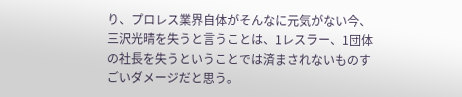り、プロレス業界自体がそんなに元気がない今、三沢光晴を失うと言うことは、1レスラー、1団体の社長を失うということでは済まされないものすごいダメージだと思う。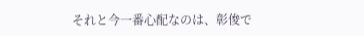それと今一番心配なのは、彰俊で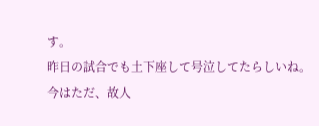す。
昨日の試合でも土下座して号泣してたらしいね。
今はただ、故人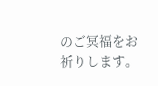のご冥福をお祈りします。